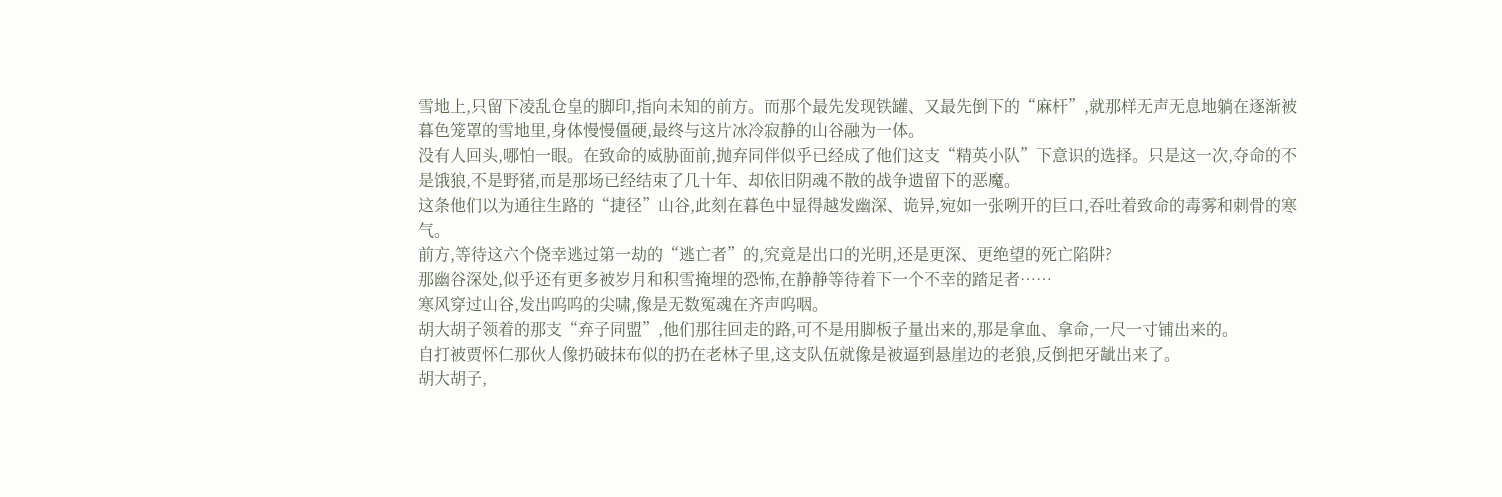雪地上,只留下凌乱仓皇的脚印,指向未知的前方。而那个最先发现铁罐、又最先倒下的“麻杆”,就那样无声无息地躺在逐渐被暮色笼罩的雪地里,身体慢慢僵硬,最终与这片冰冷寂静的山谷融为一体。
没有人回头,哪怕一眼。在致命的威胁面前,抛弃同伴似乎已经成了他们这支“精英小队”下意识的选择。只是这一次,夺命的不是饿狼,不是野猪,而是那场已经结束了几十年、却依旧阴魂不散的战争遗留下的恶魔。
这条他们以为通往生路的“捷径”山谷,此刻在暮色中显得越发幽深、诡异,宛如一张咧开的巨口,吞吐着致命的毒雾和刺骨的寒气。
前方,等待这六个侥幸逃过第一劫的“逃亡者”的,究竟是出口的光明,还是更深、更绝望的死亡陷阱?
那幽谷深处,似乎还有更多被岁月和积雪掩埋的恐怖,在静静等待着下一个不幸的踏足者……
寒风穿过山谷,发出呜呜的尖啸,像是无数冤魂在齐声呜咽。
胡大胡子领着的那支“弃子同盟”,他们那往回走的路,可不是用脚板子量出来的,那是拿血、拿命,一尺一寸铺出来的。
自打被贾怀仁那伙人像扔破抹布似的扔在老林子里,这支队伍就像是被逼到悬崖边的老狼,反倒把牙龇出来了。
胡大胡子,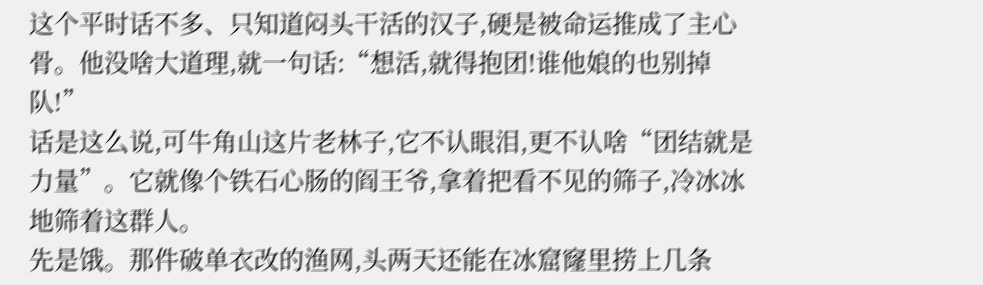这个平时话不多、只知道闷头干活的汉子,硬是被命运推成了主心骨。他没啥大道理,就一句话:“想活,就得抱团!谁他娘的也别掉队!”
话是这么说,可牛角山这片老林子,它不认眼泪,更不认啥“团结就是力量”。它就像个铁石心肠的阎王爷,拿着把看不见的筛子,冷冰冰地筛着这群人。
先是饿。那件破单衣改的渔网,头两天还能在冰窟窿里捞上几条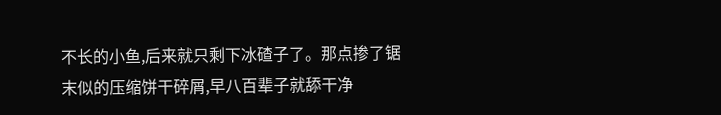不长的小鱼,后来就只剩下冰碴子了。那点掺了锯末似的压缩饼干碎屑,早八百辈子就舔干净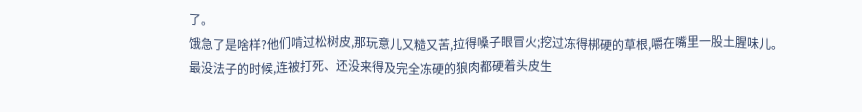了。
饿急了是啥样?他们啃过松树皮,那玩意儿又糙又苦,拉得嗓子眼冒火;挖过冻得梆硬的草根,嚼在嘴里一股土腥味儿。
最没法子的时候,连被打死、还没来得及完全冻硬的狼肉都硬着头皮生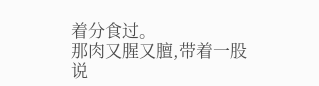着分食过。
那肉又腥又膻,带着一股说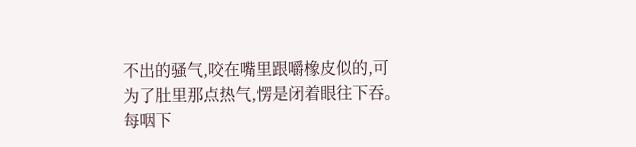不出的骚气,咬在嘴里跟嚼橡皮似的,可为了肚里那点热气,愣是闭着眼往下吞。每咽下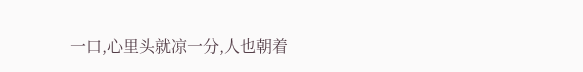一口,心里头就凉一分,人也朝着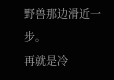野兽那边滑近一步。
再就是冷